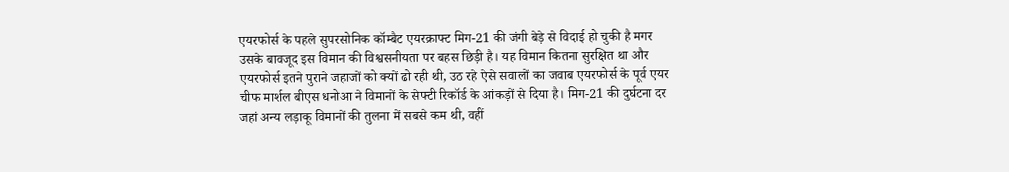एयरफोर्स के पहले सुपरसोनिक कॉम्बैट एयरक्राफ्ट मिग-21 की जंगी बेड़े से विदाई हो चुकी है मगर उसके बावजूद इस विमान की विश्वसनीयता पर बहस छिड़ी है। यह विमान कितना सुरक्षित था और एयरफोर्स इतने पुराने जहाजों को क्यों ढो रही थी, उठ रहे ऐसे सवालों का जवाब एयरफोर्स के पूर्व एयर चीफ मार्शल बीएस धनोआ ने विमानों के सेफ्टी रिकॉर्ड के आंकड़ों से दिया है। मिग-21 की दुर्घटना दर जहां अन्य लड़ाकू विमानों की तुलना में सबसे कम थी, वहीं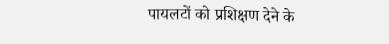पायलटों को प्रशिक्षण देने के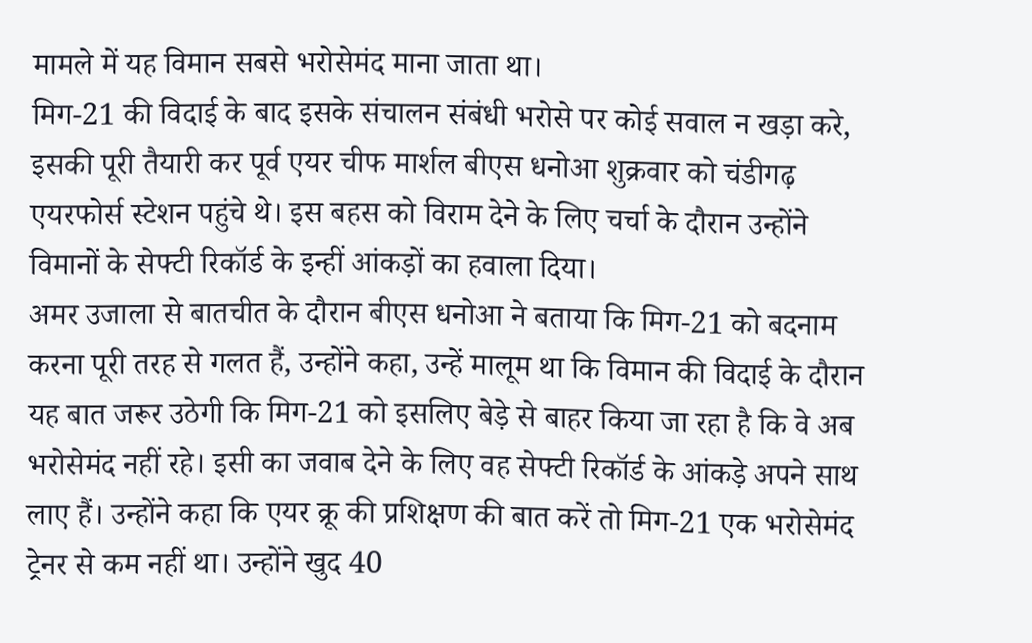मामले में यह विमान सबसे भरोसेमंद माना जाता था।
मिग-21 की विदाई के बाद इसके संचालन संबंधी भरोसे पर कोई सवाल न खड़ा करे, इसकी पूरी तैयारी कर पूर्व एयर चीफ मार्शल बीएस धनोआ शुक्रवार को चंडीगढ़ एयरफोर्स स्टेशन पहुंचे थे। इस बहस को विराम देने के लिए चर्चा के दौरान उन्होंने विमानों के सेफ्टी रिकॉर्ड के इन्हीं आंकड़ों का हवाला दिया।
अमर उजाला से बातचीत के दौरान बीएस धनोआ ने बताया कि मिग-21 को बदनाम करना पूरी तरह से गलत हैं, उन्होंने कहा, उन्हें मालूम था कि विमान की विदाई के दौरान यह बात जरूर उठेगी कि मिग-21 को इसलिए बेड़े से बाहर किया जा रहा है कि वे अब भरोसेमंद नहीं रहे। इसी का जवाब देने के लिए वह सेफ्टी रिकॉर्ड के आंकड़े अपने साथ लाए हैं। उन्होंने कहा कि एयर क्रू की प्रशिक्षण की बात करें तो मिग-21 एक भरोसेमंद ट्रेनर से कम नहीं था। उन्होंने खुद 40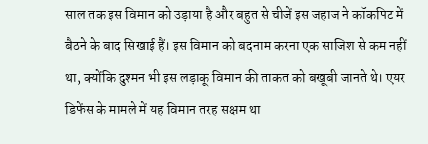साल तक इस विमान को उड़ाया है और बहुत से चीजें इस जहाज ने कॉकपिट में बैठने के बाद सिखाई हैं। इस विमान को बदनाम करना एक साजिश से कम नहीं था, क्योंकि दुश्मन भी इस लड़ाकू विमान की ताकत को बखूबी जानते थे। एयर डिफेंस के मामले में यह विमान तरह सक्षम था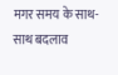मगर समय के साथ-साथ बदलाव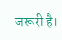जरूरी है।